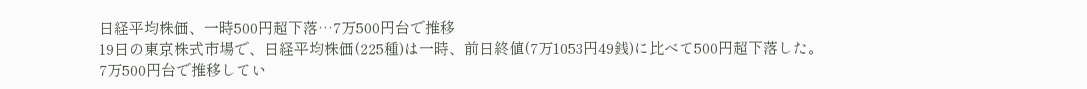日経平均株価、一時500円超下落…7万500円台で推移
19日の東京株式市場で、日経平均株価(225種)は一時、前日終値(7万1053円49銭)に比べて500円超下落した。
7万500円台で推移してい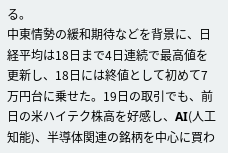る。
中東情勢の緩和期待などを背景に、日経平均は18日まで4日連続で最高値を更新し、18日には終値として初めて7万円台に乗せた。19日の取引でも、前日の米ハイテク株高を好感し、AI(人工知能)、半導体関連の銘柄を中心に買わ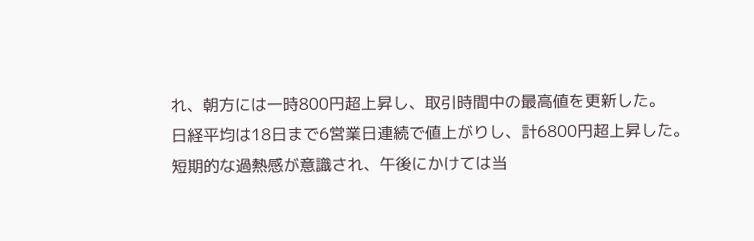れ、朝方には一時800円超上昇し、取引時間中の最高値を更新した。
日経平均は18日まで6営業日連続で値上がりし、計6800円超上昇した。短期的な過熱感が意識され、午後にかけては当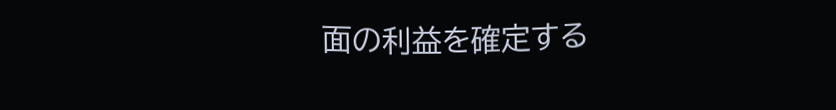面の利益を確定する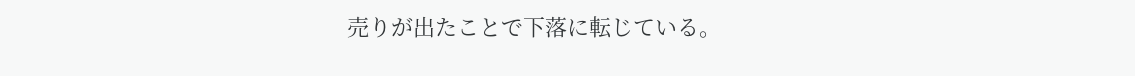売りが出たことで下落に転じている。